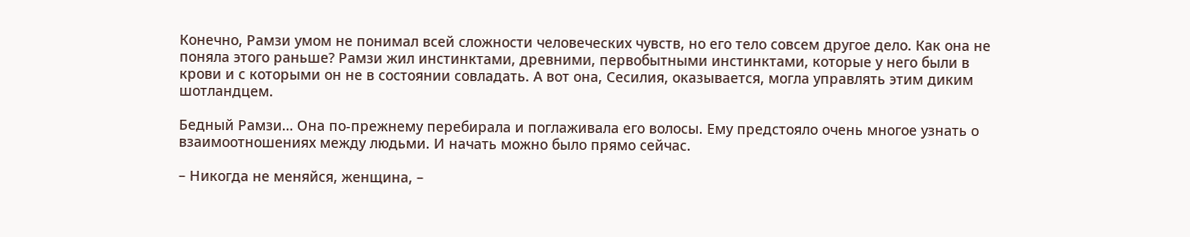Конечно, Рамзи умом не понимал всей сложности человеческих чувств, но его тело совсем другое дело. Как она не поняла этого раньше? Рамзи жил инстинктами, древними, первобытными инстинктами, которые у него были в крови и с которыми он не в состоянии совладать. А вот она, Сесилия, оказывается, могла управлять этим диким шотландцем.

Бедный Рамзи… Она по‑прежнему перебирала и поглаживала его волосы. Ему предстояло очень многое узнать о взаимоотношениях между людьми. И начать можно было прямо сейчас.

– Никогда не меняйся, женщина, –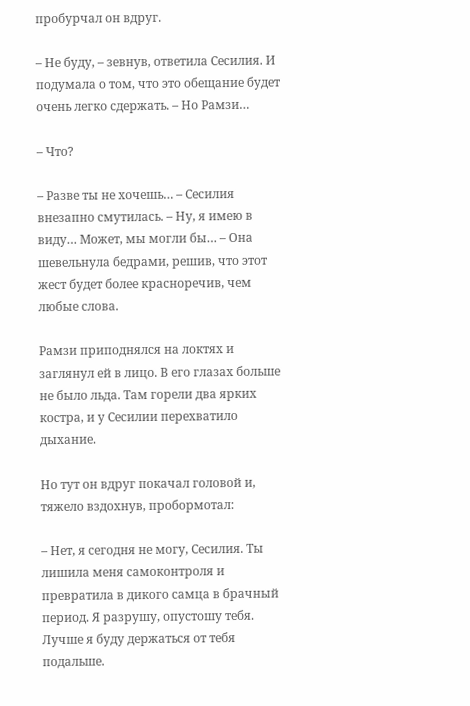пробурчал он вдруг.

– Не буду, – зевнув, ответила Сесилия. И подумала о том, что это обещание будет очень легко сдержать. – Но Рамзи…

– Что?

– Разве ты не хочешь… – Сесилия внезапно смутилась. – Ну, я имею в виду… Может, мы могли бы… – Она шевельнула бедрами, решив, что этот жест будет более красноречив, чем любые слова.

Рамзи приподнялся на локтях и заглянул ей в лицо. В его глазах больше не было льда. Там горели два ярких костра, и у Сесилии перехватило дыхание.

Но тут он вдруг покачал головой и, тяжело вздохнув, пробормотал:

– Нет, я сегодня не могу, Сесилия. Ты лишила меня самоконтроля и превратила в дикого самца в брачный период. Я разрушу, опустошу тебя. Лучше я буду держаться от тебя подальше.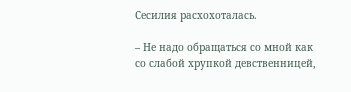Сесилия расхохоталась.

– Не надо обращаться со мной как со слабой хрупкой девственницей,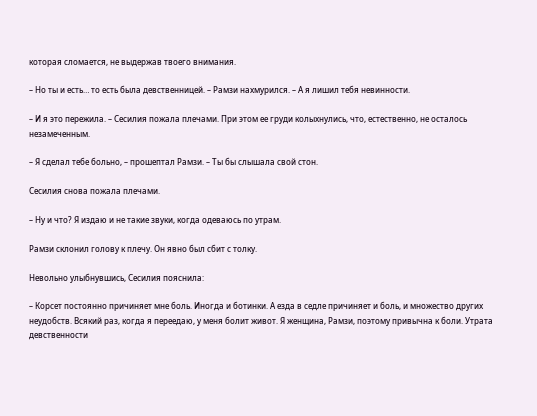которая сломается, не выдержав твоего внимания.

– Но ты и есть… то есть была девственницей. – Рамзи нахмурился. – А я лишил тебя невинности.

– И я это пережила. – Сесилия пожала плечами. При этом ее груди колыхнулись, что, естественно, не осталось незамеченным.

– Я сделал тебе больно, – прошептал Рамзи. – Ты бы слышала свой стон.

Сесилия снова пожала плечами.

– Ну и что? Я издаю и не такие звуки, когда одеваюсь по утрам.

Рамзи склонил голову к плечу. Он явно был сбит с толку.

Невольно улыбнувшись, Сесилия пояснила:

– Корсет постоянно причиняет мне боль. Иногда и ботинки. А езда в седле причиняет и боль, и множество других неудобств. Всякий раз, когда я переедаю, у меня болит живот. Я женщина, Рамзи, поэтому привычна к боли. Утрата девственности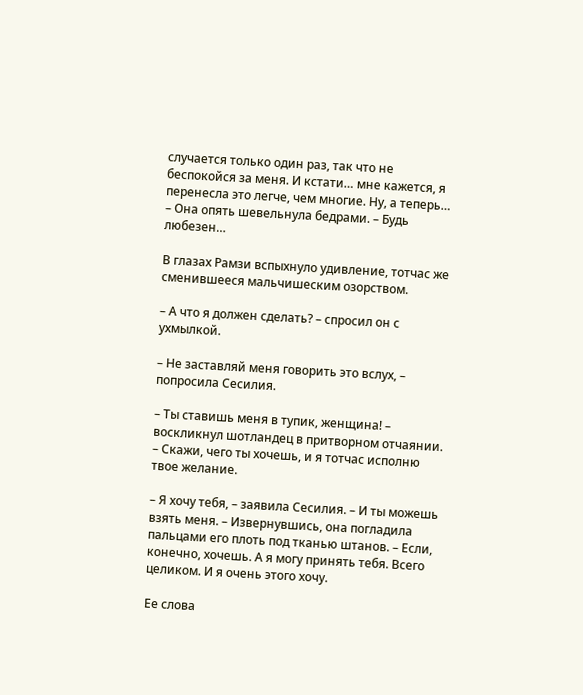случается только один раз, так что не беспокойся за меня. И кстати… мне кажется, я перенесла это легче, чем многие. Ну, а теперь… – Она опять шевельнула бедрами. – Будь любезен…

В глазах Рамзи вспыхнуло удивление, тотчас же сменившееся мальчишеским озорством.

– А что я должен сделать? – спросил он с ухмылкой.

– Не заставляй меня говорить это вслух, – попросила Сесилия.

– Ты ставишь меня в тупик, женщина! – воскликнул шотландец в притворном отчаянии. – Скажи, чего ты хочешь, и я тотчас исполню твое желание.

– Я хочу тебя, – заявила Сесилия. – И ты можешь взять меня. – Извернувшись, она погладила пальцами его плоть под тканью штанов. – Если, конечно, хочешь. А я могу принять тебя. Всего целиком. И я очень этого хочу.

Ее слова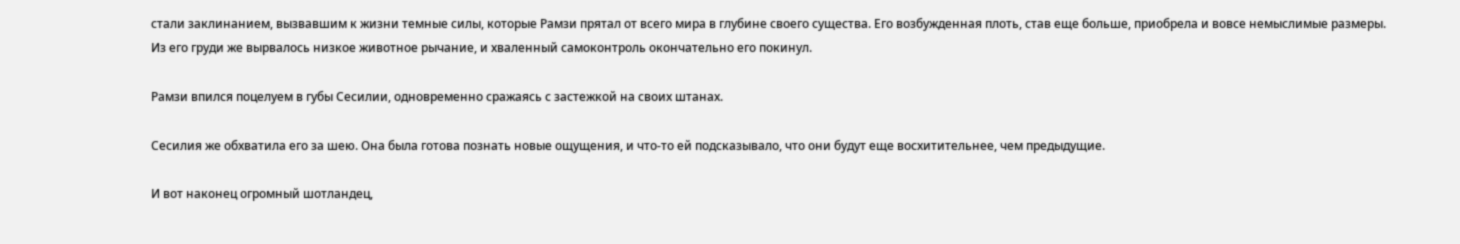стали заклинанием, вызвавшим к жизни темные силы, которые Рамзи прятал от всего мира в глубине своего существа. Его возбужденная плоть, став еще больше, приобрела и вовсе немыслимые размеры. Из его груди же вырвалось низкое животное рычание, и хваленный самоконтроль окончательно его покинул.

Рамзи впился поцелуем в губы Сесилии, одновременно сражаясь с застежкой на своих штанах.

Сесилия же обхватила его за шею. Она была готова познать новые ощущения, и что‑то ей подсказывало, что они будут еще восхитительнее, чем предыдущие.

И вот наконец огромный шотландец,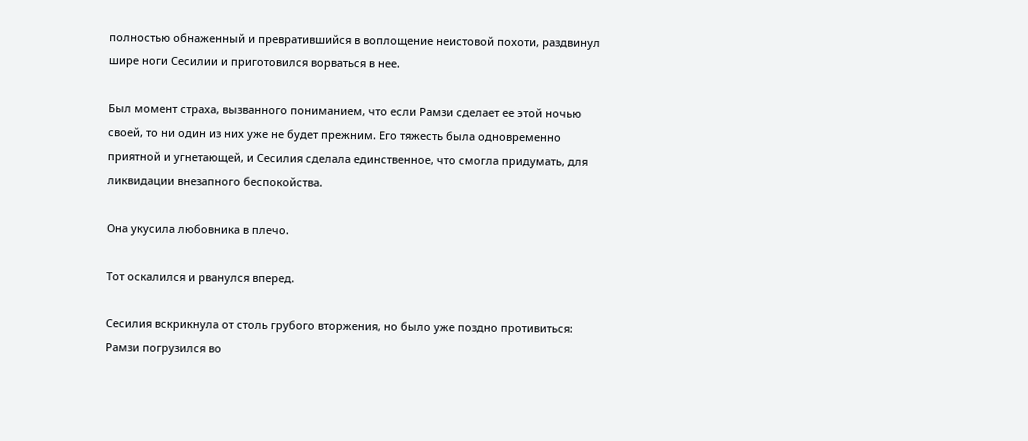полностью обнаженный и превратившийся в воплощение неистовой похоти, раздвинул шире ноги Сесилии и приготовился ворваться в нее.

Был момент страха, вызванного пониманием, что если Рамзи сделает ее этой ночью своей, то ни один из них уже не будет прежним. Его тяжесть была одновременно приятной и угнетающей, и Сесилия сделала единственное, что смогла придумать, для ликвидации внезапного беспокойства.

Она укусила любовника в плечо.

Тот оскалился и рванулся вперед.

Сесилия вскрикнула от столь грубого вторжения, но было уже поздно противиться: Рамзи погрузился во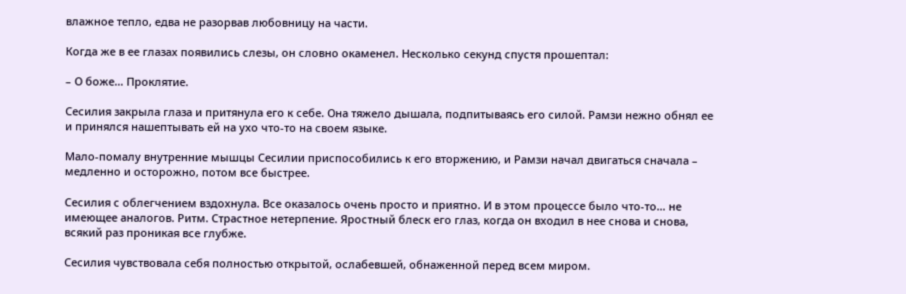влажное тепло, едва не разорвав любовницу на части.

Когда же в ее глазах появились слезы, он словно окаменел. Несколько секунд спустя прошептал:

– О боже… Проклятие.

Сесилия закрыла глаза и притянула его к себе. Она тяжело дышала, подпитываясь его силой. Рамзи нежно обнял ее и принялся нашептывать ей на ухо что‑то на своем языке.

Мало‑помалу внутренние мышцы Сесилии приспособились к его вторжению, и Рамзи начал двигаться сначала – медленно и осторожно, потом все быстрее.

Сесилия с облегчением вздохнула. Все оказалось очень просто и приятно. И в этом процессе было что‑то… не имеющее аналогов. Ритм. Страстное нетерпение. Яростный блеск его глаз, когда он входил в нее снова и снова, всякий раз проникая все глубже.

Сесилия чувствовала себя полностью открытой, ослабевшей, обнаженной перед всем миром.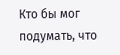Кто бы мог подумать, что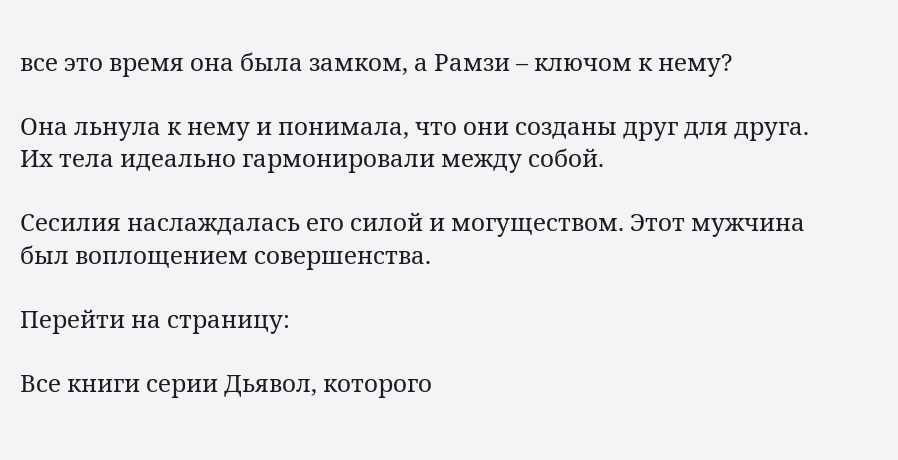все это время она была замком, а Рамзи – ключом к нему?

Она льнула к нему и понимала, что они созданы друг для друга. Их тела идеально гармонировали между собой.

Сесилия наслаждалась его силой и могуществом. Этот мужчина был воплощением совершенства.

Перейти на страницу:

Все книги серии Дьявол, которого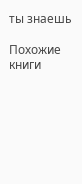ты знаешь

Похожие книги